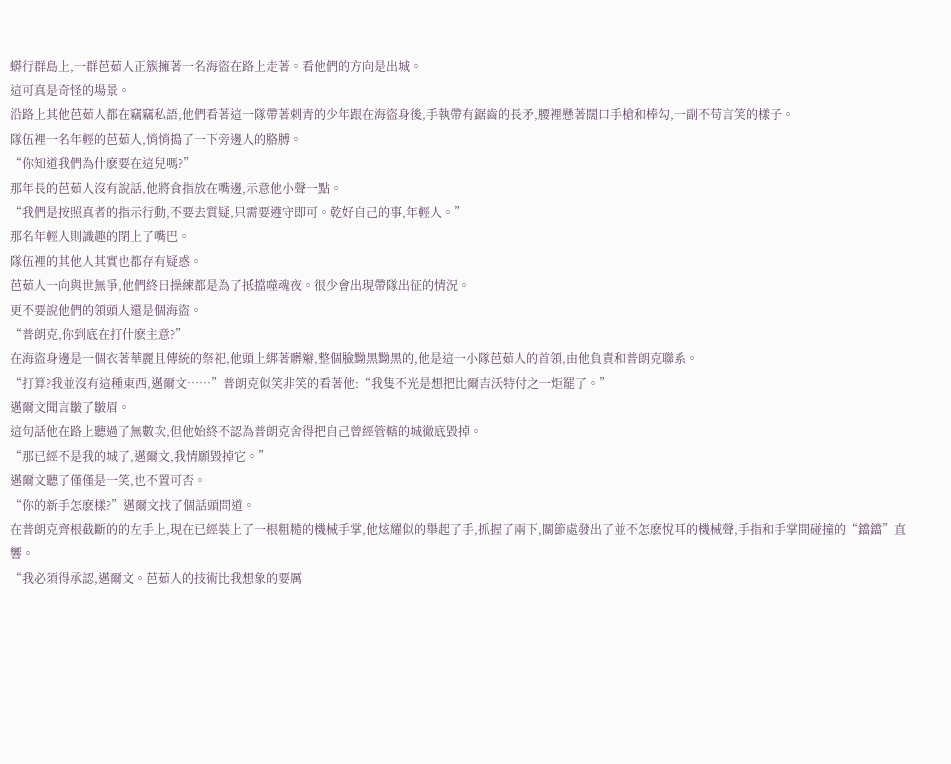蟒行群島上,一群芭茹人正簇擁著一名海盜在路上走著。看他們的方向是出城。
這可真是奇怪的場景。
沿路上其他芭茹人都在竊竊私語,他們看著這一隊帶著刺青的少年跟在海盜身後,手執帶有鋸齒的長矛,腰裡懸著闊口手槍和棒勾,一副不苟言笑的樣子。
隊伍裡一名年輕的芭茹人,悄悄搗了一下旁邊人的胳膊。
“你知道我們為什麽要在這兒嗎?”
那年長的芭茹人沒有說話,他將食指放在嘴邊,示意他小聲一點。
“我們是按照真者的指示行動,不要去質疑,只需要遵守即可。乾好自己的事,年輕人。”
那名年輕人則識趣的閉上了嘴巴。
隊伍裡的其他人其實也都存有疑惑。
芭茹人一向與世無爭,他們終日操練都是為了抵擋噬魂夜。很少會出現帶隊出征的情況。
更不要說他們的領頭人還是個海盜。
“普朗克,你到底在打什麽主意?”
在海盜身邊是一個衣著華麗且傳統的祭祀,他頭上綁著髒辮,整個臉黝黑黝黑的,他是這一小隊芭茹人的首領,由他負責和普朗克聯系。
“打算?我並沒有這種東西,邁爾文……”普朗克似笑非笑的看著他:“我隻不光是想把比爾吉沃特付之一炬罷了。”
邁爾文聞言皺了皺眉。
這句話他在路上聽過了無數次,但他始終不認為普朗克舍得把自己曾經管轄的城徹底毀掉。
“那已經不是我的城了,邁爾文,我情願毀掉它。”
邁爾文聽了僅僅是一笑,也不置可否。
“你的新手怎麽樣?”邁爾文找了個話頭問道。
在普朗克齊根截斷的的左手上,現在已經裝上了一根粗糙的機械手掌,他炫耀似的舉起了手,抓握了兩下,關節處發出了並不怎麽悅耳的機械聲,手指和手掌間碰撞的“鐺鐺”直響。
“我必須得承認,邁爾文。芭茹人的技術比我想象的要厲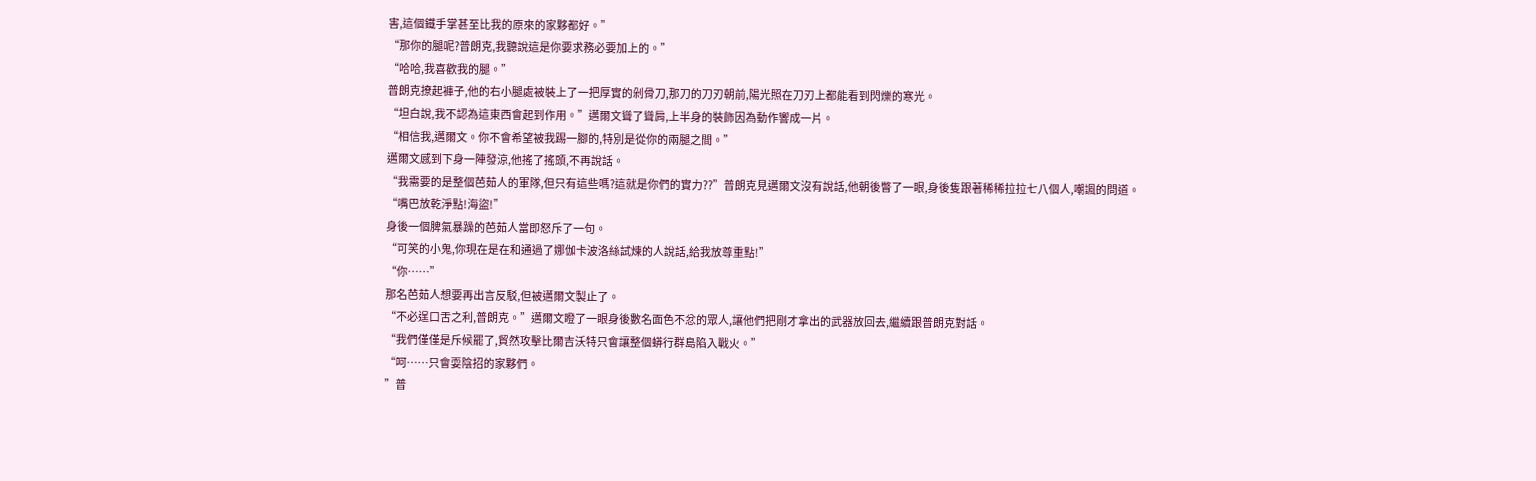害,這個鐵手掌甚至比我的原來的家夥都好。”
“那你的腿呢?普朗克,我聽說這是你要求務必要加上的。”
“哈哈,我喜歡我的腿。”
普朗克撩起褲子,他的右小腿處被裝上了一把厚實的剁骨刀,那刀的刀刃朝前,陽光照在刀刃上都能看到閃爍的寒光。
“坦白說,我不認為這東西會起到作用。”邁爾文聳了聳肩,上半身的裝飾因為動作響成一片。
“相信我,邁爾文。你不會希望被我踢一腳的,特別是從你的兩腿之間。”
邁爾文感到下身一陣發涼,他搖了搖頭,不再說話。
“我需要的是整個芭茹人的軍隊,但只有這些嗎?這就是你們的實力??”普朗克見邁爾文沒有說話,他朝後瞥了一眼,身後隻跟著稀稀拉拉七八個人,嘲諷的問道。
“嘴巴放乾淨點!海盜!”
身後一個脾氣暴躁的芭茹人當即怒斥了一句。
“可笑的小鬼,你現在是在和通過了娜伽卡波洛絲試煉的人說話,給我放尊重點!”
“你……”
那名芭茹人想要再出言反駁,但被邁爾文製止了。
“不必逞口舌之利,普朗克。”邁爾文瞪了一眼身後數名面色不忿的眾人,讓他們把剛才拿出的武器放回去,繼續跟普朗克對話。
“我們僅僅是斥候罷了,貿然攻擊比爾吉沃特只會讓整個蟒行群島陷入戰火。”
“呵……只會耍陰招的家夥們。
”普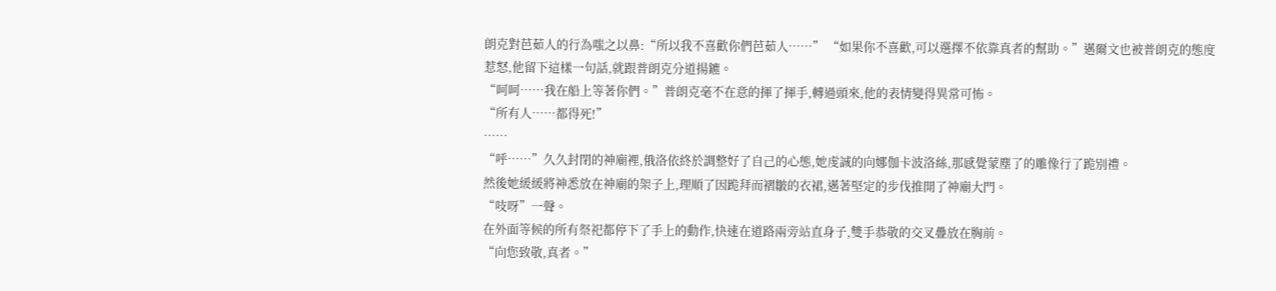朗克對芭茹人的行為嗤之以鼻:“所以我不喜歡你們芭茹人……” “如果你不喜歡,可以選擇不依靠真者的幫助。”邁爾文也被普朗克的態度惹怒,他留下這樣一句話,就跟普朗克分道揚鑣。
“呵呵……我在船上等著你們。”普朗克毫不在意的揮了揮手,轉過頭來,他的表情變得異常可怖。
“所有人……都得死!”
……
“呼……”久久封閉的神廟裡,俄洛依終於調整好了自己的心態,她虔誠的向娜伽卡波洛絲,那感覺蒙塵了的雕像行了跪別禮。
然後她緩緩將神悉放在神廟的架子上,理順了因跪拜而褶皺的衣裙,邁著堅定的步伐推開了神廟大門。
“吱呀”一聲。
在外面等候的所有祭祀都停下了手上的動作,快速在道路兩旁站直身子,雙手恭敬的交叉疊放在胸前。
“向您致敬,真者。”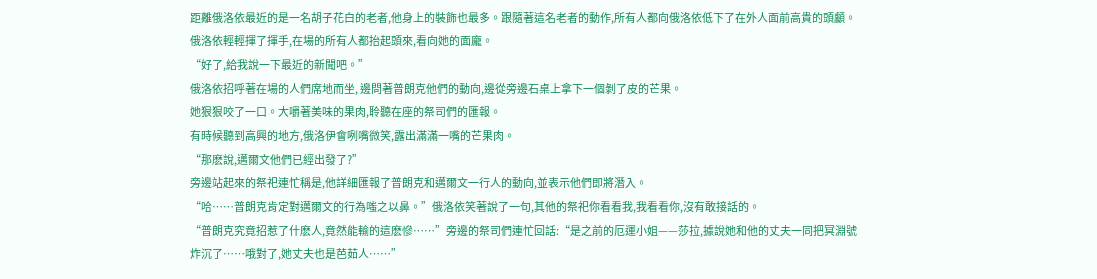距離俄洛依最近的是一名胡子花白的老者,他身上的裝飾也最多。跟隨著這名老者的動作,所有人都向俄洛依低下了在外人面前高貴的頭顱。
俄洛依輕輕揮了揮手,在場的所有人都抬起頭來,看向她的面龐。
“好了,給我說一下最近的新聞吧。”
俄洛依招呼著在場的人們席地而坐, 邊問著普朗克他們的動向,邊從旁邊石桌上拿下一個剝了皮的芒果。
她狠狠咬了一口。大嚼著美味的果肉,聆聽在座的祭司們的匯報。
有時候聽到高興的地方,俄洛伊會咧嘴微笑,露出滿滿一嘴的芒果肉。
“那麽說,邁爾文他們已經出發了?”
旁邊站起來的祭祀連忙稱是,他詳細匯報了普朗克和邁爾文一行人的動向,並表示他們即將潛入。
“哈……普朗克肯定對邁爾文的行為嗤之以鼻。”俄洛依笑著說了一句,其他的祭祀你看看我,我看看你,沒有敢接話的。
“普朗克究竟招惹了什麽人,竟然能輸的這麽慘……”旁邊的祭司們連忙回話:“是之前的厄運小姐——莎拉,據說她和他的丈夫一同把冥淵號炸沉了……哦對了,她丈夫也是芭茹人……”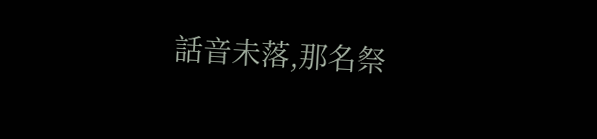話音未落,那名祭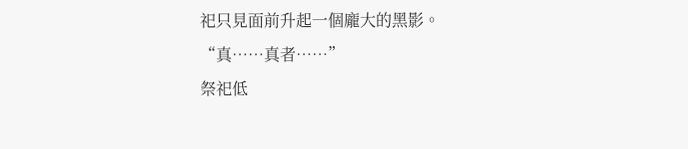祀只見面前升起一個龐大的黑影。
“真……真者……”
祭祀低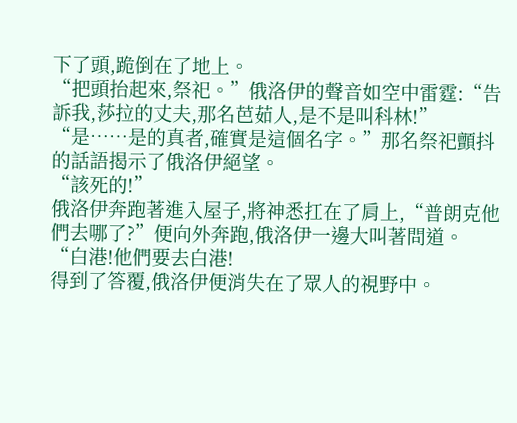下了頭,跪倒在了地上。
“把頭抬起來,祭祀。”俄洛伊的聲音如空中雷霆:“告訴我,莎拉的丈夫,那名芭茹人,是不是叫科林!”
“是……是的真者,確實是這個名字。”那名祭祀顫抖的話語揭示了俄洛伊絕望。
“該死的!”
俄洛伊奔跑著進入屋子,將神悉扛在了肩上,“普朗克他們去哪了?”便向外奔跑,俄洛伊一邊大叫著問道。
“白港!他們要去白港!
得到了答覆,俄洛伊便消失在了眾人的視野中。